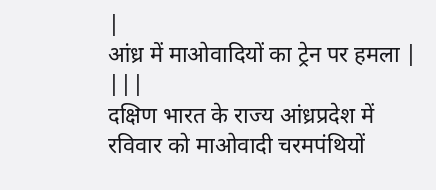|
आंध्र में माओवादियों का ट्रेन पर हमला | |||
दक्षिण भारत के राज्य आंध्रप्रदेश में रविवार को माओवादी चरमपंथियों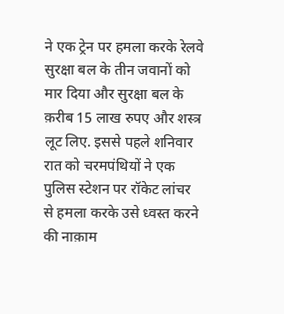ने एक ट्रेन पर हमला करके रेलवे सुरक्षा बल के तीन जवानों को मार दिया और सुरक्षा बल के क़रीब 15 लाख रुपए और शस्त्र लूट लिए. इससे पहले शनिवार रात को चरमपंथियों ने एक पुलिस स्टेशन पर रॉकेट लांचर से हमला करके उसे ध्वस्त करने की नाक़ाम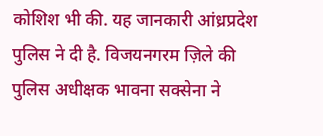कोशिश भी की. यह जानकारी आंध्रप्रदेश पुलिस ने दी है. विजयनगरम ज़िले की पुलिस अधीक्षक भावना सक्सेना ने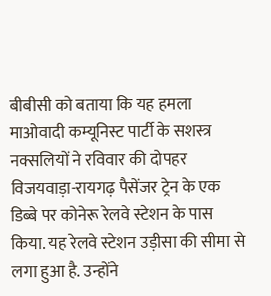बीबीसी को बताया कि यह हमला माओवादी कम्यूनिस्ट पार्टी के सशस्त्र नक्सलियों ने रविवार की दोपहर विजयवाड़ा-रायगढ़ पैसेंजर ट्रेन के एक डिब्बे पर कोनेरू रेलवे स्टेशन के पास किया. यह रेलवे स्टेशन उड़ीसा की सीमा से लगा हुआ है. उन्होंने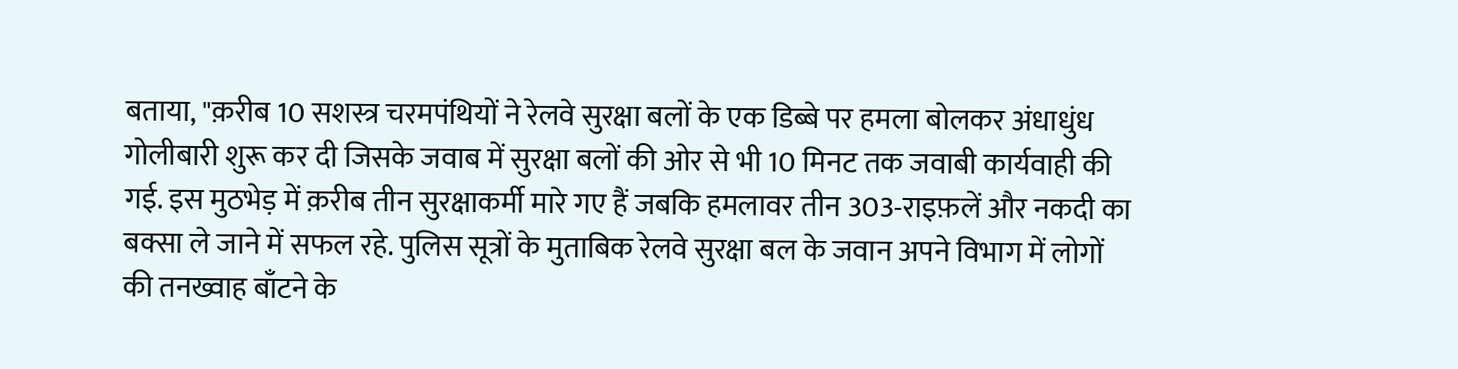बताया, "क़रीब 10 सशस्त्र चरमपंथियों ने रेलवे सुरक्षा बलों के एक डिब्बे पर हमला बोलकर अंधाधुंध गोलीबारी शुरू कर दी जिसके जवाब में सुरक्षा बलों की ओर से भी 10 मिनट तक जवाबी कार्यवाही की गई. इस मुठभेड़ में क़रीब तीन सुरक्षाकर्मी मारे गए हैं जबकि हमलावर तीन 303-राइफ़लें और नकदी का बक्सा ले जाने में सफल रहे. पुलिस सूत्रों के मुताबिक रेलवे सुरक्षा बल के जवान अपने विभाग में लोगों की तनख्वाह बाँटने के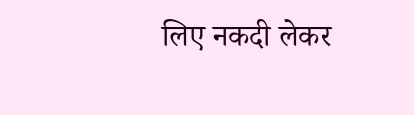लिए नकदी लेकर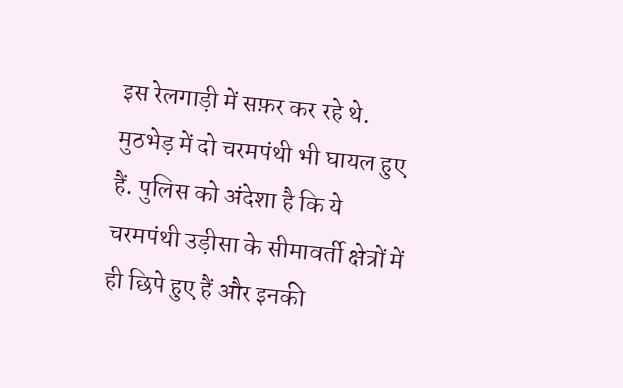इस रेलगाड़ी में सफ़र कर रहे थे. मुठभेड़ में दो चरमपंथी भी घायल हुए हैं. पुलिस को अंदेशा है कि ये चरमपंथी उड़ीसा के सीमावर्ती क्षेत्रों में ही छिपे हुए हैं और इनकी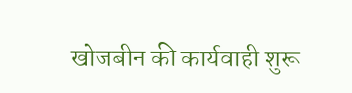खोजबीन की कार्यवाही शुरू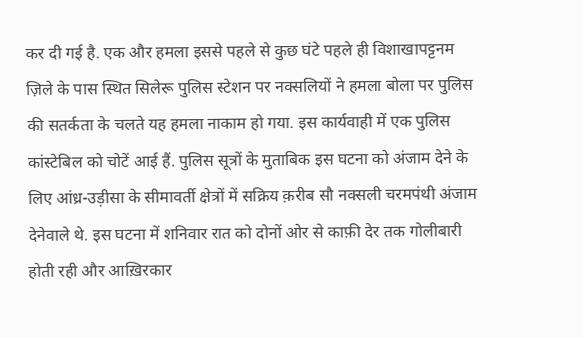कर दी गई है. एक और हमला इससे पहले से कुछ घंटे पहले ही विशाखापट्टनम ज़िले के पास स्थित सिलेरू पुलिस स्टेशन पर नक्सलियों ने हमला बोला पर पुलिस की सतर्कता के चलते यह हमला नाकाम हो गया. इस कार्यवाही में एक पुलिस कांस्टेबिल को चोटें आई हैं. पुलिस सूत्रों के मुताबिक इस घटना को अंजाम देने के लिए आंध्र-उड़ीसा के सीमावर्ती क्षेत्रों में सक्रिय क़रीब सौ नक्सली चरमपंथी अंजाम देनेवाले थे. इस घटना में शनिवार रात को दोनों ओर से काफ़ी देर तक गोलीबारी होती रही और आख़िरकार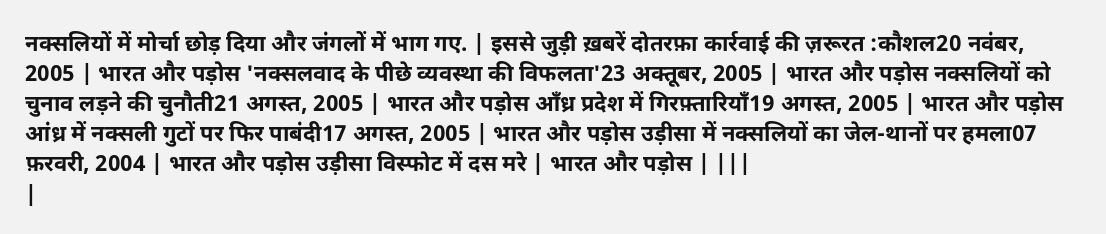नक्सलियों में मोर्चा छोड़ दिया और जंगलों में भाग गए. | इससे जुड़ी ख़बरें दोतरफ़ा कार्रवाई की ज़रूरत :कौशल20 नवंबर, 2005 | भारत और पड़ोस 'नक्सलवाद के पीछे व्यवस्था की विफलता'23 अक्तूबर, 2005 | भारत और पड़ोस नक्सलियों को चुनाव लड़ने की चुनौती21 अगस्त, 2005 | भारत और पड़ोस आँध्र प्रदेश में गिरफ़्तारियाँ19 अगस्त, 2005 | भारत और पड़ोस आंध्र में नक्सली गुटों पर फिर पाबंदी17 अगस्त, 2005 | भारत और पड़ोस उड़ीसा में नक्सलियों का जेल-थानों पर हमला07 फ़रवरी, 2004 | भारत और पड़ोस उड़ीसा विस्फोट में दस मरे | भारत और पड़ोस | |||
|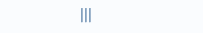|||